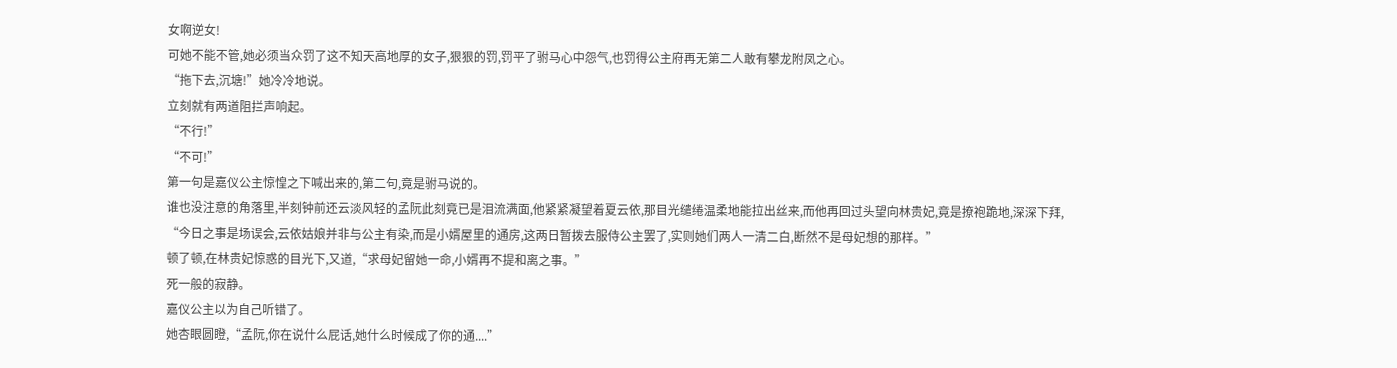女啊逆女!
可她不能不管,她必须当众罚了这不知天高地厚的女子,狠狠的罚,罚平了驸马心中怨气,也罚得公主府再无第二人敢有攀龙附凤之心。
“拖下去,沉塘!”她冷冷地说。
立刻就有两道阻拦声响起。
“不行!”
“不可!”
第一句是嘉仪公主惊惶之下喊出来的,第二句,竟是驸马说的。
谁也没注意的角落里,半刻钟前还云淡风轻的孟阮此刻竟已是泪流满面,他紧紧凝望着夏云依,那目光缱绻温柔地能拉出丝来,而他再回过头望向林贵妃,竟是撩袍跪地,深深下拜,
“今日之事是场误会,云依姑娘并非与公主有染,而是小婿屋里的通房,这两日暂拨去服侍公主罢了,实则她们两人一清二白,断然不是母妃想的那样。”
顿了顿,在林贵妃惊惑的目光下,又道,“求母妃留她一命,小婿再不提和离之事。”
死一般的寂静。
嘉仪公主以为自己听错了。
她杏眼圆瞪,“孟阮,你在说什么屁话,她什么时候成了你的通....”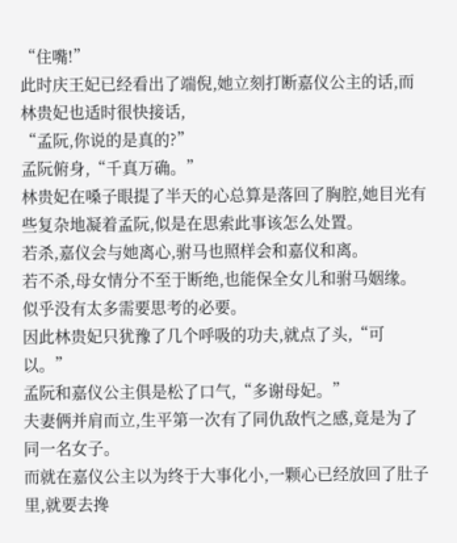“住嘴!”
此时庆王妃已经看出了端倪,她立刻打断嘉仪公主的话,而林贵妃也适时很快接话,
“孟阮,你说的是真的?”
孟阮俯身,“千真万确。”
林贵妃在嗓子眼提了半天的心总算是落回了胸腔,她目光有些复杂地凝着孟阮,似是在思索此事该怎么处置。
若杀,嘉仪会与她离心,驸马也照样会和嘉仪和离。
若不杀,母女情分不至于断绝,也能保全女儿和驸马姻缘。
似乎没有太多需要思考的必要。
因此林贵妃只犹豫了几个呼吸的功夫,就点了头,“可以。”
孟阮和嘉仪公主俱是松了口气,“多谢母妃。”
夫妻俩并肩而立,生平第一次有了同仇敌忾之感,竟是为了同一名女子。
而就在嘉仪公主以为终于大事化小,一颗心已经放回了肚子里,就要去搀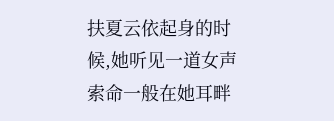扶夏云依起身的时候,她听见一道女声索命一般在她耳畔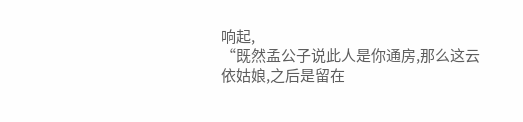响起,
“既然孟公子说此人是你通房,那么这云依姑娘,之后是留在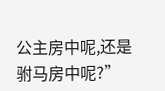公主房中呢,还是驸马房中呢?”